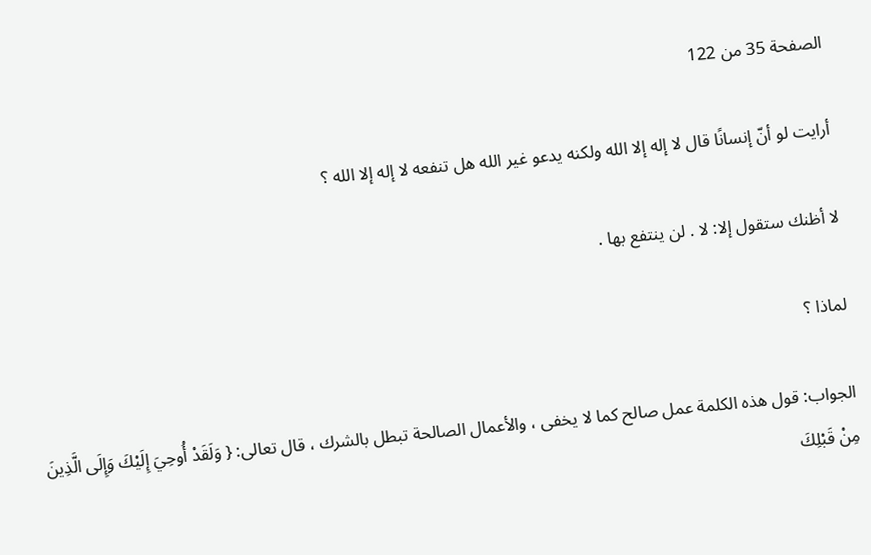الصفحة 35 من 122

أرايت لو أنّ إنسانًا قال لا إله إلا الله ولكنه يدعو غير الله هل تنفعه لا إله إلا الله ؟

لا أظنك ستقول إلا: لا . لن ينتفع بها .

لماذا ؟

الجواب: قول هذه الكلمة عمل صالح كما لا يخفى ، والأعمال الصالحة تبطل بالشرك ، قال تعالى: { وَلَقَدْ أُوحِيَ إِلَيْكَ وَإِلَى الَّذِينَ مِنْ قَبْلِكَ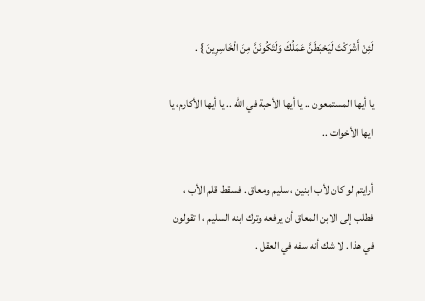لَئِنْ أَشْرَكْتَ لَيَحْبَطَنَّ عَمَلُكَ وَلَتَكُونَنَّ مِنَ الْخَاسِرِينَ } .

يا أيها المستمعون .. يا أيها الأحبة في الله .. يا أيها الأكارم، يا ايها الأخوات ..

أرايتم لو كان لأب ابنين ، سليم ومعاق . فسقط قلم الأب ، فطلب إلى الابن المعاق أن يرفعه وترك ابنه السليم ، ا تقولون في هذا . لا شك أنه سفه في العقل .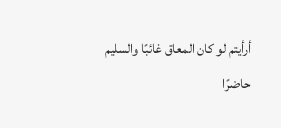أرأيتم لو كان المعاق غائبًا والسليم حاضرًا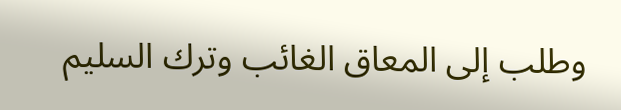وطلب إلى المعاق الغائب وترك السليم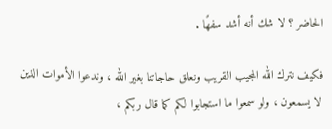الحاضر ؟ لا شك أنه أشد سفهًا .

فكيف نترك الله المجيب القريب ونعلق حاجاتنا بغير الله ، وندعوا الأموات الذين لا يسمعون ، ولو سمعوا ما استجابوا لكم كما قال ربكم ،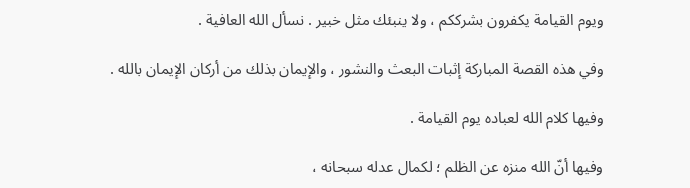ويوم القيامة يكفرون بشرككم ، ولا ينبئك مثل خبير . نسأل الله العافية .

وفي هذه القصة المباركة إثبات البعث والنشور ، والإيمان بذلك من أركان الإيمان بالله .

وفيها كلام الله لعباده يوم القيامة .

وفيها أنّ الله منزه عن الظلم ؛ لكمال عدله سبحانه ،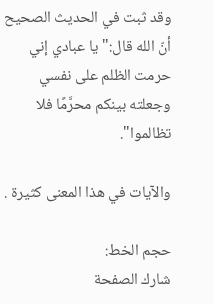وقد ثبت في الحديث الصحيح أنّ الله قال:"يا عبادي إني حرمت الظلم على نفسي وجعلته بينكم محرَّمًا فلا تظالموا".

والآيات في هذا المعنى كثيرة .

حجم الخط:
شارك الصفحة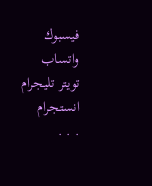فيسبوك واتساب تويتر تليجرام انستجرام
. . .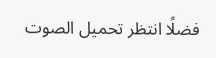فضلًا انتظر تحميل الصوت